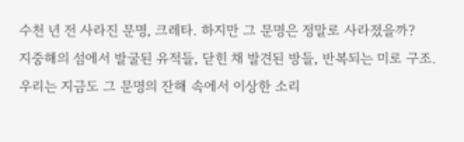수천 년 전 사라진 문명, 크레타. 하지만 그 문명은 정말로 사라졌을까?
지중해의 섬에서 발굴된 유적들, 닫힌 채 발견된 방들, 반복되는 미로 구조.
우리는 지금도 그 문명의 잔해 속에서 이상한 소리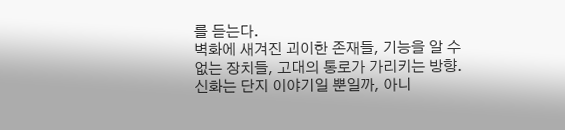를 듣는다.
벽화에 새겨진 괴이한 존재들, 기능을 알 수 없는 장치들, 고대의 통로가 가리키는 방향.
신화는 단지 이야기일 뿐일까, 아니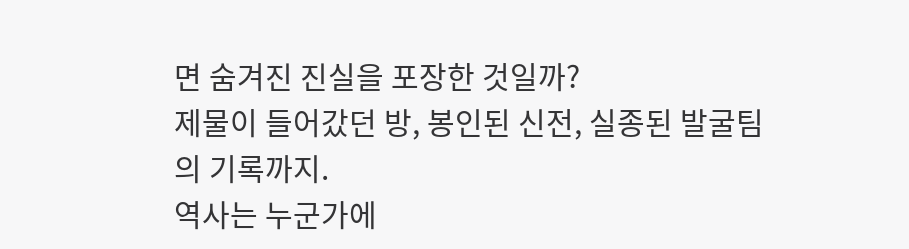면 숨겨진 진실을 포장한 것일까?
제물이 들어갔던 방, 봉인된 신전, 실종된 발굴팀의 기록까지.
역사는 누군가에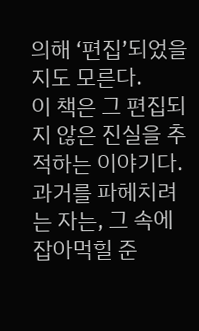의해 ‘편집’되었을지도 모른다.
이 책은 그 편집되지 않은 진실을 추적하는 이야기다.
과거를 파헤치려는 자는, 그 속에 잡아먹힐 준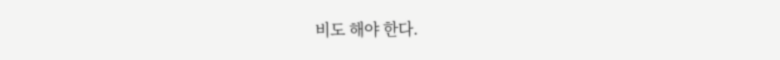비도 해야 한다.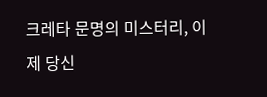크레타 문명의 미스터리, 이제 당신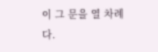이 그 문을 열 차례다.